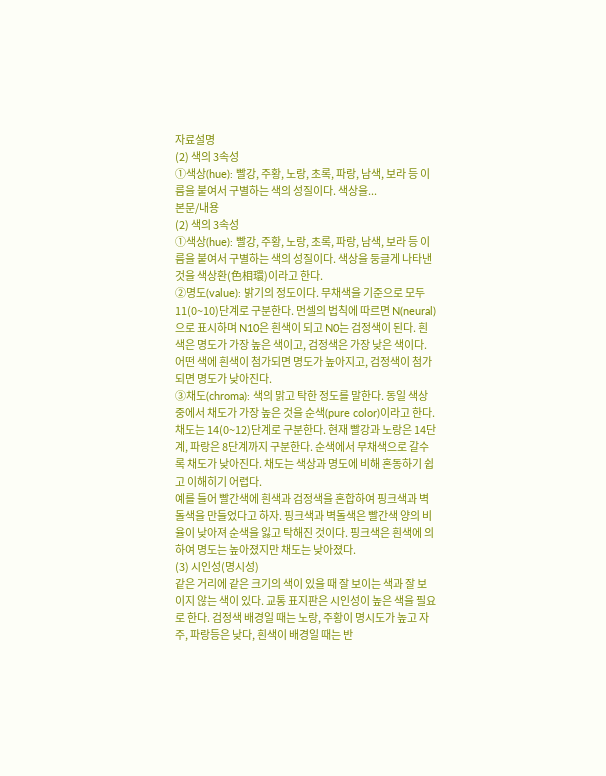자료설명
(2) 색의 3속성
①색상(hue): 빨강, 주황, 노랑, 초록, 파랑, 남색, 보라 등 이름을 붙여서 구별하는 색의 성질이다. 색상을...
본문/내용
(2) 색의 3속성
①색상(hue): 빨강, 주황, 노랑, 초록, 파랑, 남색, 보라 등 이름을 붙여서 구별하는 색의 성질이다. 색상을 둥글게 나타낸 것을 색상환(色相環)이라고 한다.
②명도(value): 밝기의 정도이다. 무채색을 기준으로 모두 11(0~10)단계로 구분한다. 먼셀의 법칙에 따르면 N(neural)으로 표시하며 N10은 흰색이 되고 N0는 검정색이 된다. 흰색은 명도가 가장 높은 색이고, 검정색은 가장 낮은 색이다. 어떤 색에 흰색이 첨가되면 명도가 높아지고, 검정색이 첨가되면 명도가 낮아진다.
③채도(chroma): 색의 맑고 탁한 정도를 말한다. 동일 색상 중에서 채도가 가장 높은 것을 순색(pure color)이라고 한다. 채도는 14(0~12)단계로 구분한다. 현재 빨강과 노랑은 14단계, 파랑은 8단계까지 구분한다. 순색에서 무채색으로 갈수록 채도가 낮아진다. 채도는 색상과 명도에 비해 혼동하기 쉽고 이해히기 어렵다.
예를 들어 빨간색에 흰색과 검정색을 혼합하여 핑크색과 벽돌색을 만들었다고 하자. 핑크색과 벽돌색은 빨간색 양의 비율이 낮아져 순색을 잃고 탁해진 것이다. 핑크색은 흰색에 의하여 명도는 높아졌지만 채도는 낮아졌다.
(3) 시인성(명시성)
같은 거리에 같은 크기의 색이 있을 때 잘 보이는 색과 잘 보이지 않는 색이 있다. 교통 표지판은 시인성이 높은 색을 필요로 한다. 검정색 배경일 때는 노랑, 주황이 명시도가 높고 자주, 파랑등은 낮다, 흰색이 배경일 때는 반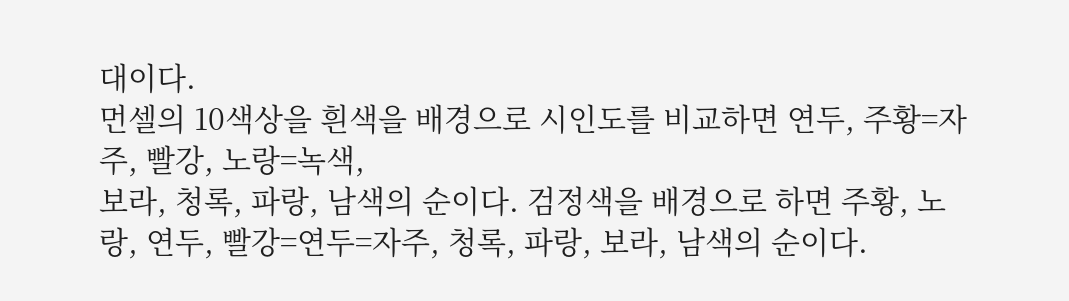대이다.
먼셀의 10색상을 흰색을 배경으로 시인도를 비교하면 연두, 주황=자주, 빨강, 노랑=녹색,
보라, 청록, 파랑, 남색의 순이다. 검정색을 배경으로 하면 주황, 노랑, 연두, 빨강=연두=자주, 청록, 파랑, 보라, 남색의 순이다.